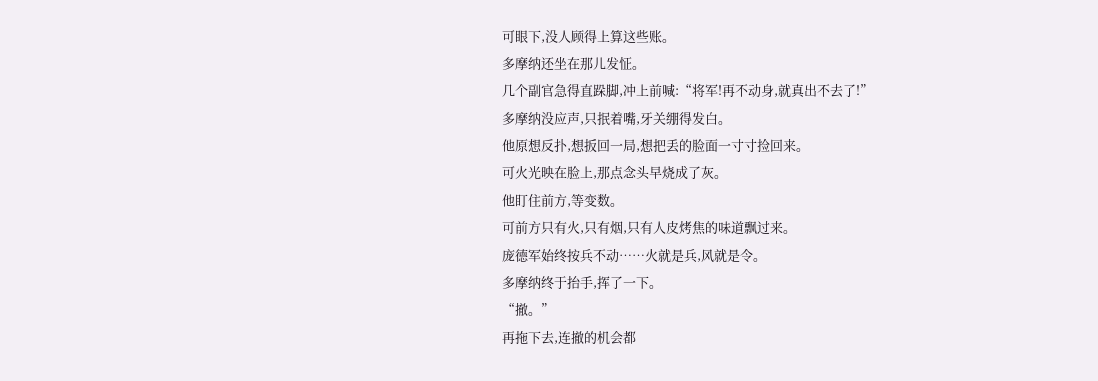可眼下,没人顾得上算这些账。
多摩纳还坐在那儿发怔。
几个副官急得直跺脚,冲上前喊:“将军!再不动身,就真出不去了!”
多摩纳没应声,只抿着嘴,牙关绷得发白。
他原想反扑,想扳回一局,想把丢的脸面一寸寸捡回来。
可火光映在脸上,那点念头早烧成了灰。
他盯住前方,等变数。
可前方只有火,只有烟,只有人皮烤焦的味道飘过来。
庞德军始终按兵不动……火就是兵,风就是令。
多摩纳终于抬手,挥了一下。
“撤。”
再拖下去,连撤的机会都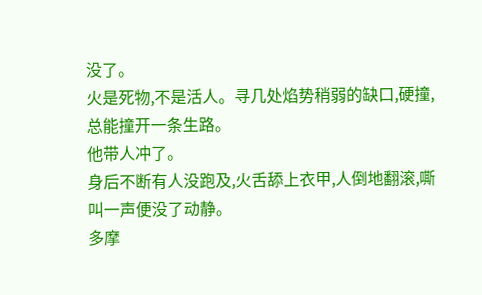没了。
火是死物,不是活人。寻几处焰势稍弱的缺口,硬撞,总能撞开一条生路。
他带人冲了。
身后不断有人没跑及,火舌舔上衣甲,人倒地翻滚,嘶叫一声便没了动静。
多摩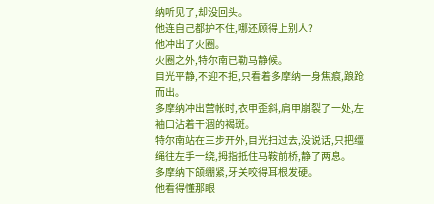纳听见了,却没回头。
他连自己都护不住,哪还顾得上别人?
他冲出了火圈。
火圈之外,特尔南已勒马静候。
目光平静,不迎不拒,只看着多摩纳一身焦痕,踉跄而出。
多摩纳冲出营帐时,衣甲歪斜,肩甲崩裂了一处,左袖口沾着干涸的褐斑。
特尔南站在三步开外,目光扫过去,没说话,只把缰绳往左手一绕,拇指抵住马鞍前桥,静了两息。
多摩纳下颌绷紧,牙关咬得耳根发硬。
他看得懂那眼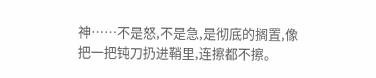神……不是怒,不是急,是彻底的搁置,像把一把钝刀扔进鞘里,连擦都不擦。